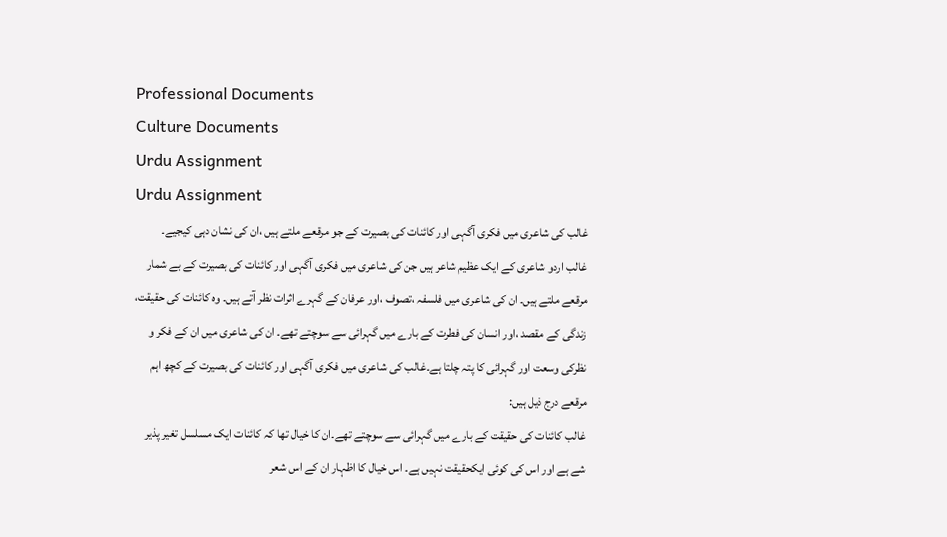Professional Documents
Culture Documents
Urdu Assignment
Urdu Assignment
غالب کی شاعری میں فکری آگہی اور کائنات کی بصیرت کے جو مرقعے ملتے ہیں ،ان کی نشان دہی کیجیے۔
غالب اردو شاعری کے ایک عظیم شاعر ہیں جن کی شاعری میں فکری آگہی اور کائنات کی بصیرت کے بے شمار
مرقعے ملتے ہیں۔ ان کی شاعری میں فلسفہ ،تصوف ،اور عرفان کے گہرے اثرات نظر آتے ہیں۔ وہ کائنات کی حقیقت،
زندگی کے مقصد ،اور انسان کی فطرت کے بارے میں گہرائی سے سوچتے تھے۔ ان کی شاعری میں ان کے فکر و
نظرکی وسعت اور گہرائی کا پتہ چلتا ہے۔غالب کی شاعری میں فکری آگہی اور کائنات کی بصیرت کے کچھ اہم
مرقعے درج ذیل ہیں:
غالب کائنات کی حقیقت کے بارے میں گہرائی سے سوچتے تھے۔ان کا خیال تھا کہ کائنات ایک مسلسل تغیر پذیر
شے ہے اور اس کی کوئی ایکحقیقت نہیں ہے۔ اس خیال کا اظہار ان کے اس شعر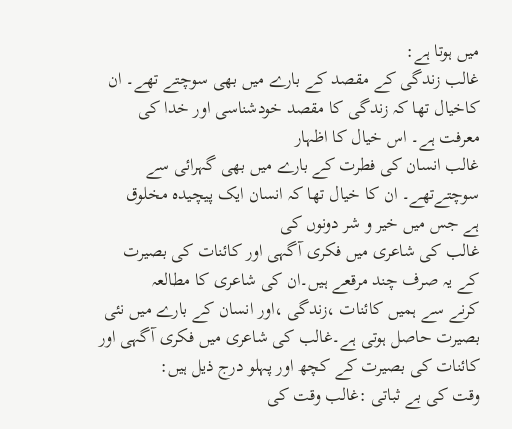میں ہوتا ہے:
غالب زندگی کے مقصد کے بارے میں بھی سوچتے تھے۔ ان کاخیال تھا کہ زندگی کا مقصد خودشناسی اور خدا کی
معرفت ہے۔ اس خیال کا اظہار
غالب انسان کی فطرت کے بارے میں بھی گہرائی سے سوچتےتھے۔ ان کا خیال تھا کہ انسان ایک پیچیدہ مخلوق
ہے جس میں خیر و شر دونوں کی
غالب کی شاعری میں فکری آگہی اور کائنات کی بصیرت کے یہ صرف چند مرقعے ہیں۔ان کی شاعری کا مطالعہ
کرنے سے ہمیں کائنات ،زندگی ،اور انسان کے بارے میں نئی
بصیرت حاصل ہوتی ہے۔غالب کی شاعری میں فکری آگہی اور کائنات کی بصیرت کے کچھ اور پہلو درج ذیل ہیں:
وقت کی بے ثباتی :غالب وقت کی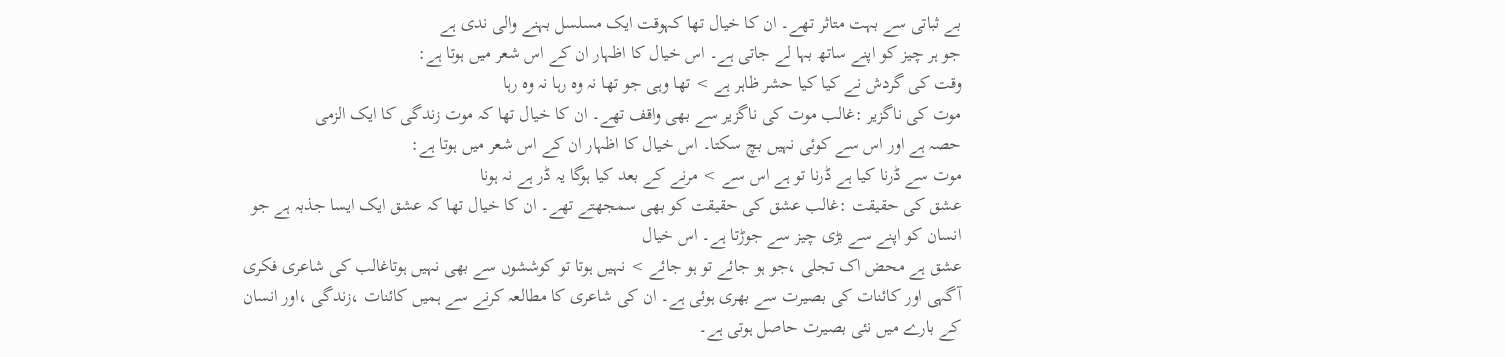بے ثباتی سے بہت متاثر تھے۔ ان کا خیال تھا کہوقت ایک مسلسل بہنے والی ندی ہے
جو ہر چیز کو اپنے ساتھ بہا لے جاتی ہے۔ اس خیال کا اظہار ان کے اس شعر میں ہوتا ہے:
وقت کی گردش نے کیا کیا حشر ظاہر ہے > تھا وہی جو تھا نہ وہ رہا نہ وہ رہا
موت کی ناگزیر :غالب موت کی ناگزیر سے بھی واقف تھے۔ ان کا خیال تھا کہ موت زندگی کا ایک الزمی
حصہ ہے اور اس سے کوئی نہیں بچ سکتا۔ اس خیال کا اظہار ان کے اس شعر میں ہوتا ہے:
موت سے ڈرنا کیا ہے ڈرنا تو ہے اس سے > مرنے کے بعد کیا ہوگا یہ ڈر ہے نہ ہونا
عشق کی حقیقت :غالب عشق کی حقیقت کو بھی سمجھتے تھے۔ ان کا خیال تھا کہ عشق ایک ایسا جذبہ ہے جو
انسان کو اپنے سے بڑی چیز سے جوڑتا ہے۔ اس خیال
عشق ہے محض اک تجلی ،جو ہو جائے تو ہو جائے > نہیں ہوتا تو کوششوں سے بھی نہیں ہوتاغالب کی شاعری فکری
آگہی اور کائنات کی بصیرت سے بھری ہوئی ہے۔ ان کی شاعری کا مطالعہ کرنے سے ہمیں کائنات ،زندگی ،اور انسان
کے بارے میں نئی بصیرت حاصل ہوتی ہے۔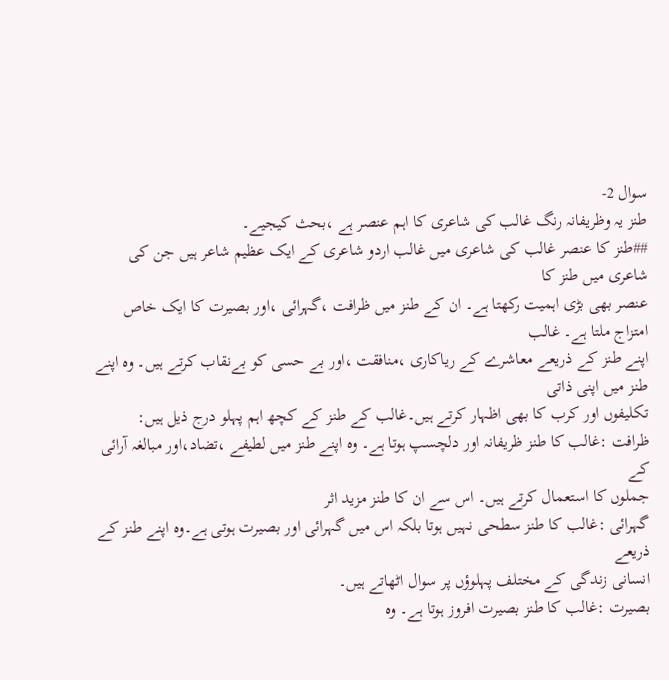سوال 2-
طنز یہ وظریفانہ رنگ غالب کی شاعری کا اہم عنصر ہے ،بحث کیجیے۔
##طنز کا عنصر غالب کی شاعری میں غالب اردو شاعری کے ایک عظیم شاعر ہیں جن کی شاعری میں طنز کا
عنصر بھی بڑی اہمیت رکھتا ہے۔ ان کے طنز میں ظرافت ،گہرائی ،اور بصیرت کا ایک خاص امتزاج ملتا ہے۔ غالب
اپنے طنز کے ذریعے معاشرے کے ریاکاری ،منافقت ،اور بے حسی کو بےنقاب کرتے ہیں۔ وہ اپنے طنز میں اپنی ذاتی
تکلیفوں اور کرب کا بھی اظہار کرتے ہیں۔غالب کے طنز کے کچھ اہم پہلو درج ذیل ہیں:
ظرافت :غالب کا طنز ظریفانہ اور دلچسپ ہوتا ہے۔ وہ اپنے طنز میں لطیفے ،تضاد،اور مبالغہ آرائی کے
جملوں کا استعمال کرتے ہیں۔ اس سے ان کا طنز مزید اثر
گہرائی :غالب کا طنز سطحی نہیں ہوتا بلکہ اس میں گہرائی اور بصیرت ہوتی ہے۔وہ اپنے طنز کے ذریعے
انسانی زندگی کے مختلف پہلوؤں پر سوال اٹھاتے ہیں۔
بصیرت :غالب کا طنز بصیرت افروز ہوتا ہے۔ وہ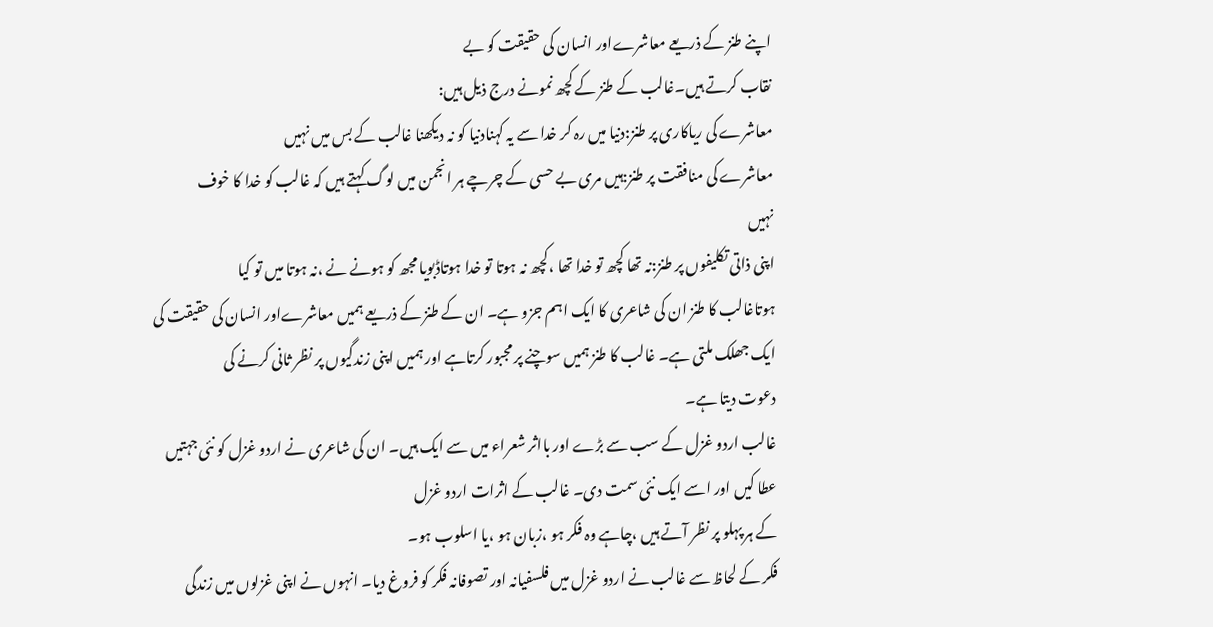اپنے طنز کے ذریعے معاشرےاور انسان کی حقیقت کو بے
نقاب کرتے ہیں۔غالب کے طنز کے کچھ نمونے درج ذیل ہیں:
معاشرے کی ریاکاری پر طنز:دنیا میں رہ کر خدا سے یہ کہنادنیا کو نہ دیکھنا غالب کے بس میں نہیں
معاشرے کی منافقت پر طنز:ہیں مری بے حسی کے چرچے ہر انجمن میں لوگ کہتے ہیں کہ غالب کو خدا کا خوف
نہیں
اپنی ذاتی تکلیفوں پر طنز:نہ تھا کچھ تو خدا تھا ،کچھ نہ ہوتا تو خدا ہوتاڈبویا مجھ کو ہونے نے ،نہ ہوتا میں تو کیا
ہوتاغالب کا طنز ان کی شاعری کا ایک اہم جزو ہے۔ ان کے طنز کے ذریعے ہمیں معاشرےاور انسان کی حقیقت کی
ایک جھلک ملتی ہے۔ غالب کا طنز ہمیں سوچنے پر مجبور کرتاہے اور ہمیں اپنی زندگیوں پر نظر ثانی کرنے کی
دعوت دیتا ہے۔
غالب اردو غزل کے سب سے بڑے اور بااثر شعراء میں سے ایک ہیں۔ ان کی شاعری نے اردو غزل کو نئی جہتیں
عطا کیں اور اسے ایک نئی سمت دی۔ غالب کے اثرات اردو غزل
کے ہر پہلو پر نظر آتے ہیں ،چاہے وہ فکر ہو ،زبان ہو ،یا اسلوب ہو۔
فکر کے لحاظ سے غالب نے اردو غزل میں فلسفیانہ اور تصوفانہ فکر کو فروغ دیا۔ انہوں نے اپنی غزلوں میں زندگی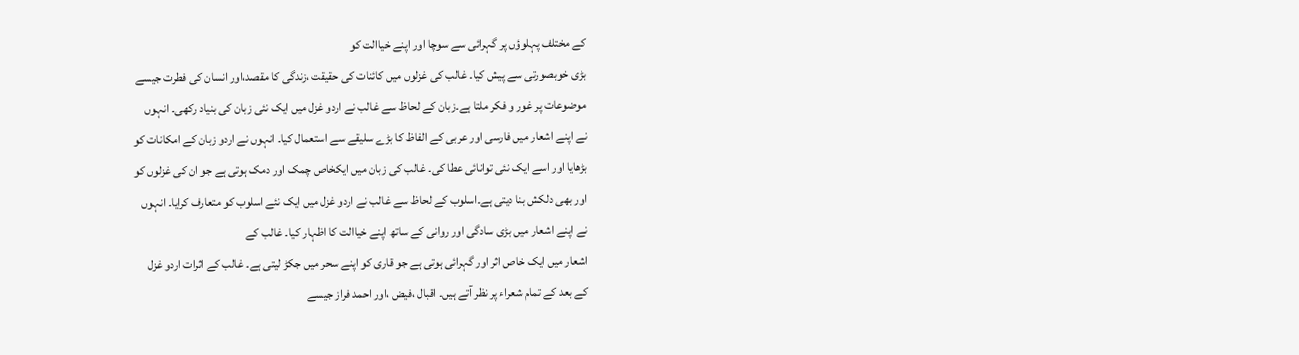کے مختلف پہلوؤں پر گہرائی سے سوچا اور اپنے خیاالت کو
بڑی خوبصورتی سے پیش کیا۔ غالب کی غزلوں میں کائنات کی حقیقت ،زندگی کا مقصد،اور انسان کی فطرت جیسے
موضوعات پر غور و فکر ملتا ہے۔زبان کے لحاظ سے غالب نے اردو غزل میں ایک نئی زبان کی بنیاد رکھی۔ انہوں
نے اپنے اشعار میں فارسی اور عربی کے الفاظ کا بڑے سلیقے سے استعمال کیا۔ انہوں نے اردو زبان کے امکانات کو
بڑھایا اور اسے ایک نئی توانائی عطا کی۔ غالب کی زبان میں ایکخاص چمک اور دمک ہوتی ہے جو ان کی غزلوں کو
اور بھی دلکش بنا دیتی ہے۔اسلوب کے لحاظ سے غالب نے اردو غزل میں ایک نئے اسلوب کو متعارف کرایا۔ انہوں
نے اپنے اشعار میں بڑی سادگی اور روانی کے ساتھ اپنے خیاالت کا اظہار کیا۔ غالب کے
اشعار میں ایک خاص اثر اور گہرائی ہوتی ہے جو قاری کو اپنے سحر میں جکڑ لیتی ہے۔ غالب کے اثرات اردو غزل
کے بعد کے تمام شعراء پر نظر آتے ہیں۔ اقبال ،فیض ،اور احمد فراز جیسے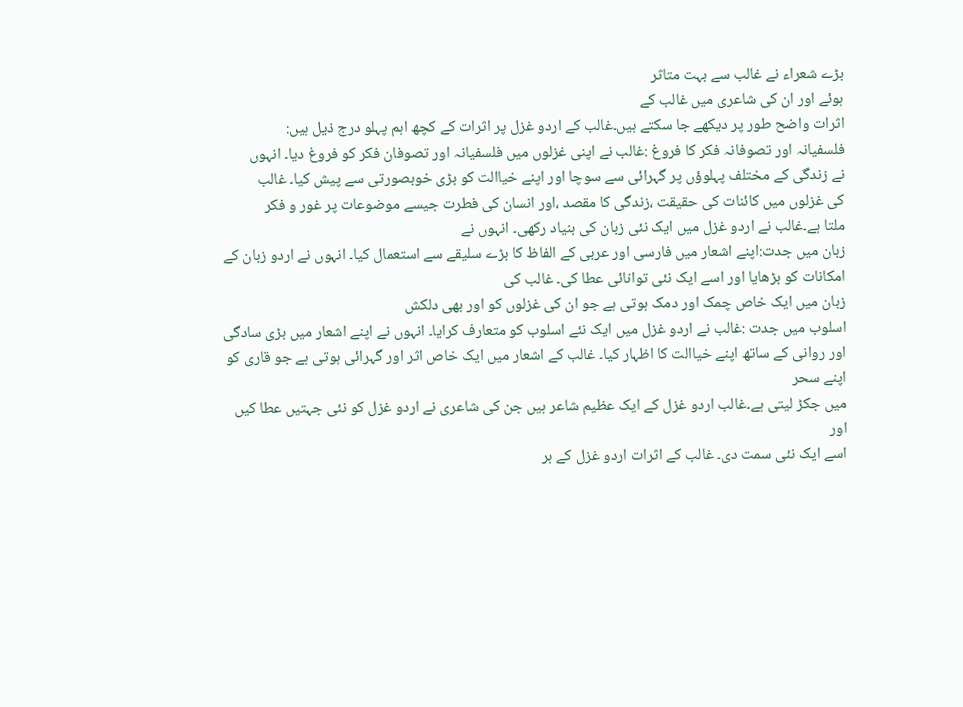بڑے شعراء نے غالب سے بہت متاثر
ہوئے اور ان کی شاعری میں غالب کے
اثرات واضح طور پر دیکھے جا سکتے ہیں۔غالب کے اردو غزل پر اثرات کے کچھ اہم پہلو درج ذیل ہیں:
فلسفیانہ اور تصوفانہ فکر کا فروغ :غالب نے اپنی غزلوں میں فلسفیانہ اور تصوفان فکر کو فروغ دیا۔ انہوں
نے زندگی کے مختلف پہلوؤں پر گہرائی سے سوچا اور اپنے خیاالت کو بڑی خوبصورتی سے پیش کیا۔ غالب
کی غزلوں میں کائنات کی حقیقت ،زندگی کا مقصد ،اور انسان کی فطرت جیسے موضوعات پر غور و فکر
ملتا ہے۔غالب نے اردو غزل میں ایک نئی زبان کی بنیاد رکھی۔ انہوں نے
زبان میں جدت:اپنے اشعار میں فارسی اور عربی کے الفاظ کا بڑے سلیقے سے استعمال کیا۔ انہوں نے اردو زبان کے
امکانات کو بڑھایا اور اسے ایک نئی توانائی عطا کی۔ غالب کی
زبان میں ایک خاص چمک اور دمک ہوتی ہے جو ان کی غزلوں کو اور بھی دلکش
اسلوب میں جدت :غالب نے اردو غزل میں ایک نئے اسلوب کو متعارف کرایا۔ انہوں نے اپنے اشعار میں بڑی سادگی
اور روانی کے ساتھ اپنے خیاالت کا اظہار کیا۔ غالب کے اشعار میں ایک خاص اثر اور گہرائی ہوتی ہے جو قاری کو
اپنے سحر
میں جکڑ لیتی ہے۔غالب اردو غزل کے ایک عظیم شاعر ہیں جن کی شاعری نے اردو غزل کو نئی جہتیں عطا کیں اور
اسے ایک نئی سمت دی۔ غالب کے اثرات اردو غزل کے ہر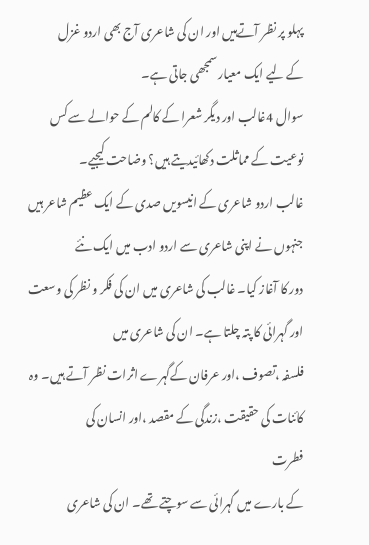پہلو پر نظر آتےہیں اور ان کی شاعری آج بھی اردو غزل
کے لیے ایک معیار سمجھی جاتی ہے۔
سوال 4غالب اور دیگر شعرا کے کالم کے حوالے سے کس نوعیت کے مماثلت دکھائیدیتے ہیں؟ وضاحت کیجیے۔
غالب اردو شاعری کے انیسویں صدی کے ایک عظیم شاعر ہیں جنہوں نے اپنی شاعری سے اردو ادب میں ایک نئے
دور کا آغاز کیا۔ غالب کی شاعری میں ان کی فکر و نظر کی وسعت اور گہرائی کا پتہ چلتا ہے۔ ان کی شاعری میں
فلسفہ ،تصوف ،اور عرفان کےگہرے اثرات نظر آتے ہیں۔ وہ کائنات کی حقیقت ،زندگی کے مقصد ،اور انسان کی
فطرت
کے بارے میں گہرائی سے سوچتے تھے۔ ان کی شاعری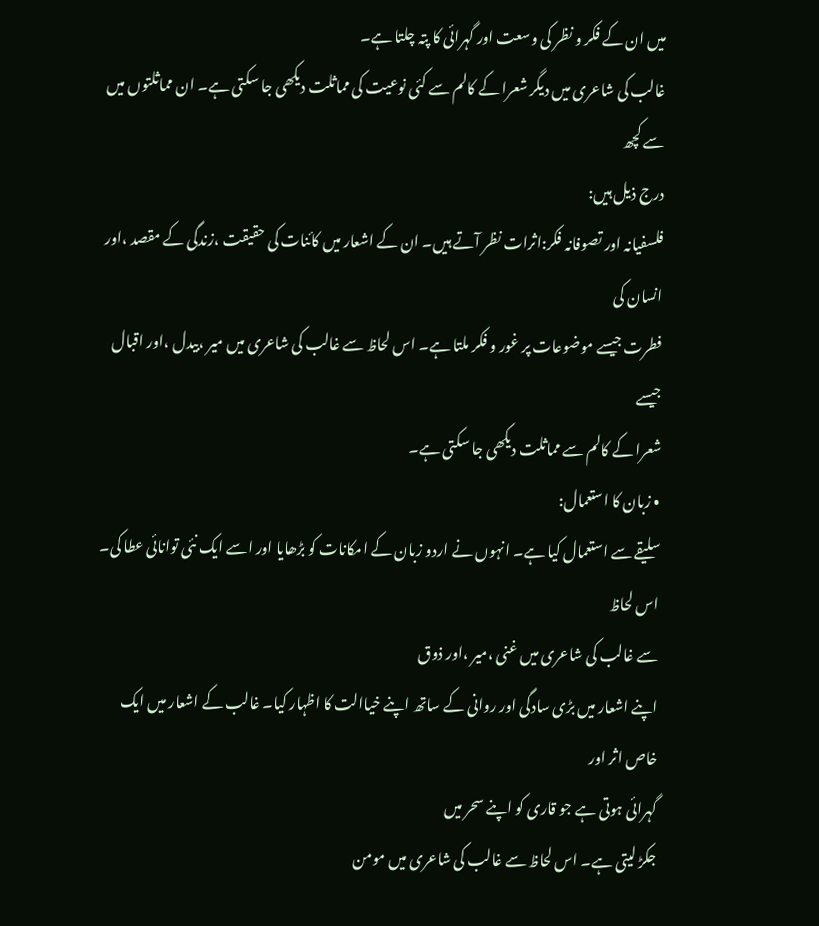میں ان کے فکر و نظر کی وسعت اور گہرائی کا پتہ چلتا ہے۔
غالب کی شاعری میں دیگر شعرا کے کالم سے کئی نوعیت کی مماثلت دیکھی جا سکتی ہے۔ ان مماثلتوں میں سے کچھ
درج ذیل ہیں:
فلسفیانہ اور تصوفانہ فکر:اثرات نظر آتے ہیں۔ ان کے اشعار میں کائنات کی حقیقت ،زندگی کے مقصد ،اور انسان کی
فطرت جیسے موضوعات پر غور و فکر ملتا ہے۔ اس لحاظ سے غالب کی شاعری میں میر ،بیدل ،اور اقبال جیسے
شعرا کے کالم سے مماثلت دیکھی جا سکتی ہے۔
• زبان کا استعمال:
سلیقے سے استعمال کیا ہے۔ انہوں نے اردو زبان کے امکانات کو بڑھایا اور اسے ایک نئی توانائی عطا کی۔ اس لحاظ
سے غالب کی شاعری میں غنی ،میر ،اور ذوق
اپنے اشعار میں بڑی سادگی اور روانی کے ساتھ اپنے خیاالت کا اظہار کیا۔ غالب کے اشعار میں ایک خاص اثر اور
گہرائی ہوتی ہے جو قاری کو اپنے سحر میں
جکڑ لیتی ہے۔ اس لحاظ سے غالب کی شاعری میں مومن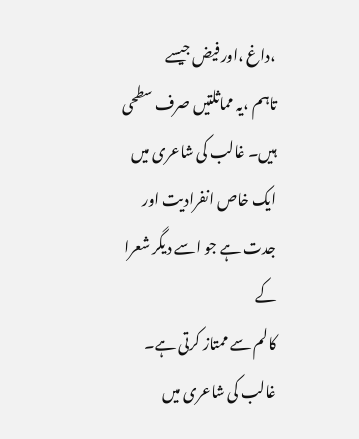،داغ ،اور فیض جیسے
تاہم ،یہ مماثلتیں صرف سطحی ہیں۔ غالب کی شاعری میں ایک خاص انفرادیت اور جدت ہے جو اسے دیگر شعرا کے
کالم سے ممتاز کرتی ہے۔ غالب کی شاعری میں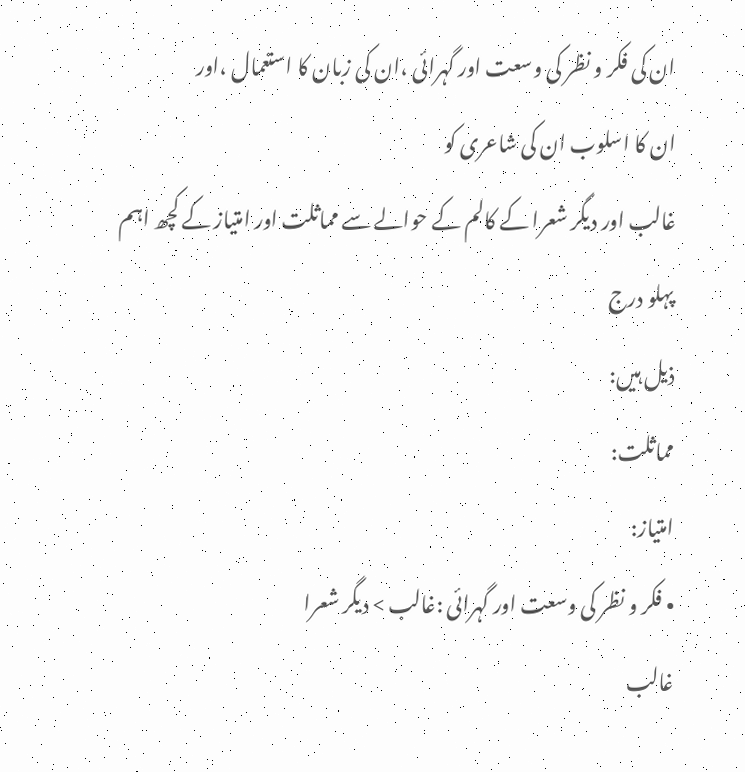ان کی فکر و نظر کی وسعت اور گہرائی ،ان کی زبان کا استعمال ،اور
ان کا اسلوب ان کی شاعری کو
غالب اور دیگر شعرا کے کالم کے حوالے سے مماثلت اور امتیاز کے کچھ اہم پہلو درج
ذیل ہیں:
مماثلت:
امتیاز:
• فکر و نظر کی وسعت اور گہرائی :غالب > دیگر شعرا
غالب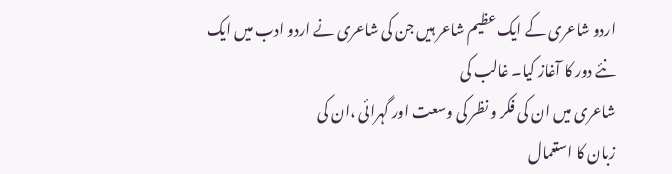اردو شاعری کے ایک عظیم شاعر ہیں جن کی شاعری نے اردو ادب میں ایک نئے دور کا آغاز کیا۔ غالب کی
شاعری میں ان کی فکر و نظر کی وسعت اور گہرائی ،ان کی
زبان کا استعمال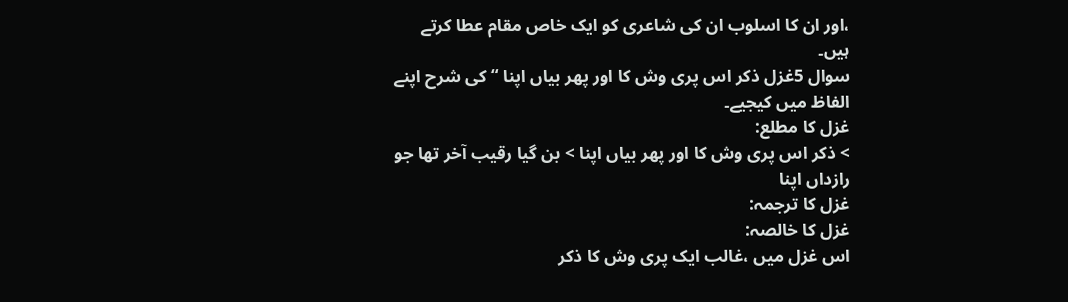،اور ان کا اسلوب ان کی شاعری کو ایک خاص مقام عطا کرتے ہیں۔
سوال 5غزل ذکر اس پری وش کا اور پھر بیاں اپنا “ کی شرح اپنے الفاظ میں کیجیے۔
غزل کا مطلع:
> ذکر اس پری وش کا اور پھر بیاں اپنا > بن گیا رقیب آخر تھا جو رازداں اپنا
غزل کا ترجمہ:
غزل کا خالصہ:
اس غزل میں ،غالب ایک پری وش کا ذکر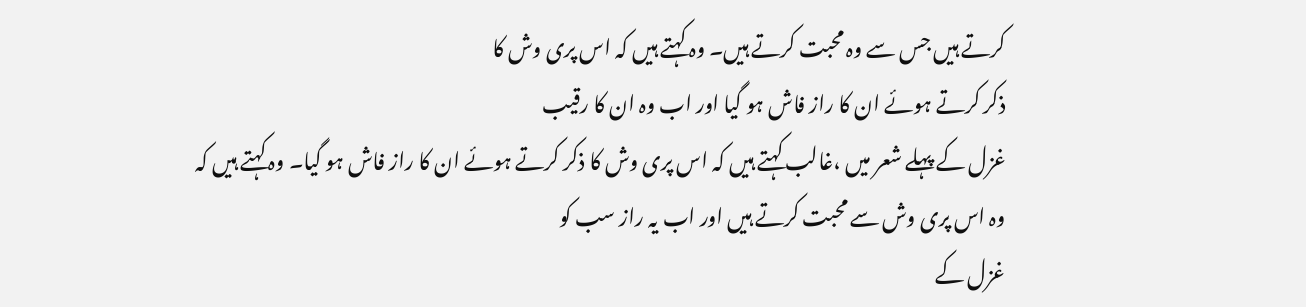کرتے ہیں جس سے وہ محبت کرتے ہیں۔ وہ کہتے ہیں کہ اس پری وش کا
ذکر کرتے ہوئے ان کا راز فاش ہو گیا اور اب وہ ان کا رقیب
غزل کے پہلے شعر میں ،غالب کہتے ہیں کہ اس پری وش کا ذکر کرتے ہوئے ان کا راز فاش ہو گیا۔ وہ کہتے ہیں کہ
وہ اس پری وش سے محبت کرتے ہیں اور اب یہ راز سب کو
غزل کے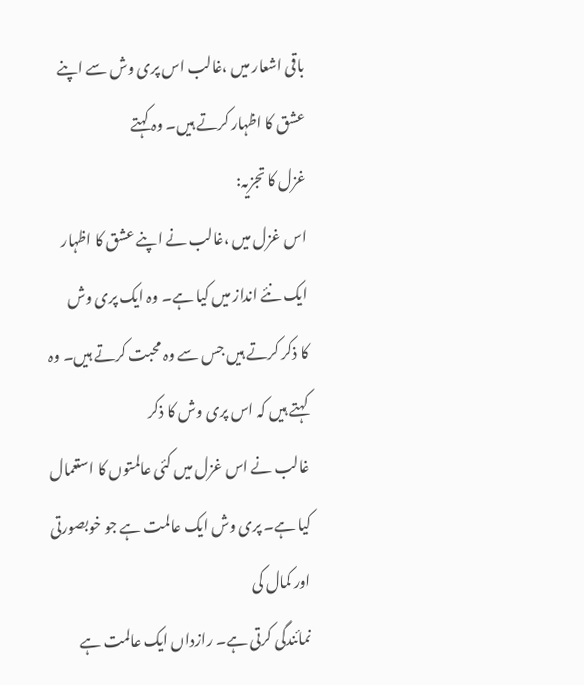باقی اشعار میں ،غالب اس پری وش سے اپنے عشق کا اظہار کرتے ہیں۔ وہ کہتے
غزل کا تجزیہ:
اس غزل میں ،غالب نے اپنے عشق کا اظہار ایک نئے انداز میں کیا ہے۔ وہ ایک پری وش
کا ذکر کرتے ہیں جس سے وہ محبت کرتے ہیں۔ وہ کہتے ہیں کہ اس پری وش کا ذکر
غالب نے اس غزل میں کئی عالمتوں کا استعمال کیا ہے۔ پری وش ایک عالمت ہے جو خوبصورتی اور کمال کی
نمائندگی کرتی ہے۔ رازداں ایک عالمت ہے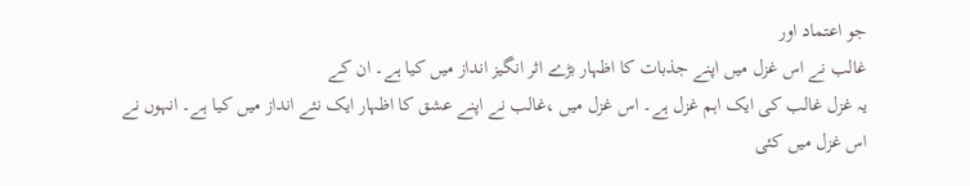جو اعتماد اور
غالب نے اس غزل میں اپنے جذبات کا اظہار بڑے اثر انگیز انداز میں کیا ہے۔ ان کے
یہ غزل غالب کی ایک اہم غزل ہے۔ اس غزل میں ،غالب نے اپنے عشق کا اظہار ایک نئے انداز میں کیا ہے۔ انہوں نے
اس غزل میں کئی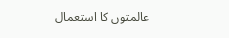عالمتوں کا استعمال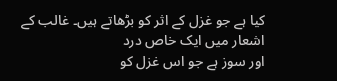کیا ہے جو غزل کے اثر کو بڑھاتے ہیں۔ غالب کے اشعار میں ایک خاص درد
اور سوز ہے جو اس غزل کو